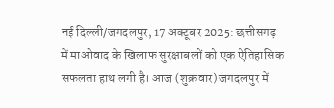नई दिल्ली/जगदलपुर, 17 अक्टूबर 2025: छत्तीसगढ़ में माओवाद के खिलाफ सुरक्षाबलों को एक ऐतिहासिक सफलता हाथ लगी है। आज (शुक्रवार) जगदलपुर में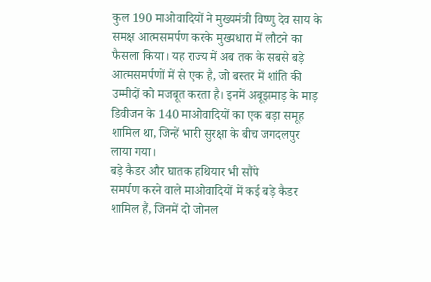कुल 190 माओवादियों ने मुख्यमंत्री विष्णु देव साय के समक्ष आत्मसमर्पण करके मुख्यधारा में लौटने का फैसला किया। यह राज्य में अब तक के सबसे बड़े आत्मसमर्पणों में से एक है, जो बस्तर में शांति की उम्मीदों को मजबूत करता है। इनमें अबूझमाड़ के माड़ डिवीजन के 140 माओवादियों का एक बड़ा समूह शामिल था, जिन्हें भारी सुरक्षा के बीच जगदलपुर लाया गया।
बड़े कैडर और घातक हथियार भी सौंपे
समर्पण करने वाले माओवादियों में कई बड़े कैडर शामिल हैं, जिनमें दो जोनल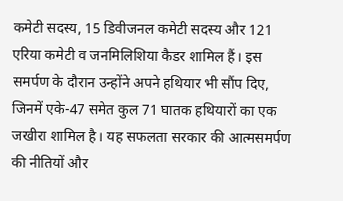कमेटी सदस्य, 15 डिवीजनल कमेटी सदस्य और 121 एरिया कमेटी व जनमिलिशिया कैडर शामिल हैं। इस समर्पण के दौरान उन्होंने अपने हथियार भी सौंप दिए, जिनमें एके-47 समेत कुल 71 घातक हथियारों का एक जखीरा शामिल है। यह सफलता सरकार की आत्मसमर्पण की नीतियों और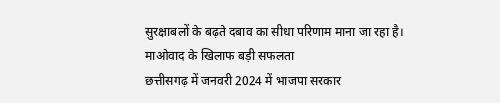सुरक्षाबलों के बढ़ते दबाव का सीधा परिणाम माना जा रहा है।
माओवाद के खिलाफ बड़ी सफलता
छत्तीसगढ़ में जनवरी 2024 में भाजपा सरकार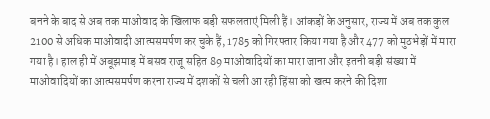बनने के बाद से अब तक माओवाद के खिलाफ बड़ी सफलताएं मिली हैं। आंकड़ों के अनुसार, राज्य में अब तक कुल 2100 से अधिक माओवादी आत्मसमर्पण कर चुके हैं, 1785 को गिरफ्तार किया गया है और 477 को मुठभेड़ों में मारा गया है। हाल ही में अबूझमाड़ में बसव राजू सहित 89 माओवादियों का मारा जाना और इतनी बड़ी संख्या में माओवादियों का आत्मसमर्पण करना राज्य में दशकों से चली आ रही हिंसा को खत्म करने की दिशा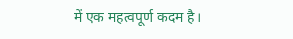में एक महत्वपूर्ण कदम है।